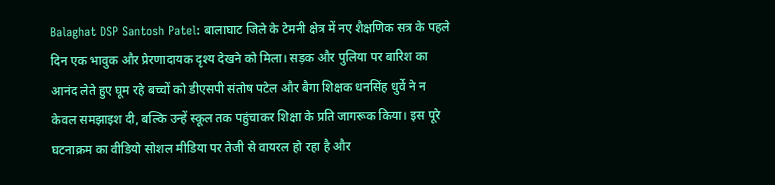Balaghat DSP Santosh Patel: बालाघाट जिले के टेमनी क्षेत्र में नए शैक्षणिक सत्र के पहले दिन एक भावुक और प्रेरणादायक दृश्य देखने को मिला। सड़क और पुलिया पर बारिश का आनंद लेते हुए घूम रहे बच्चों को डीएसपी संतोष पटेल और बैगा शिक्षक धनसिंह धुर्वे ने न केवल समझाइश दी, बल्कि उन्हें स्कूल तक पहुंचाकर शिक्षा के प्रति जागरूक किया। इस पूरे घटनाक्रम का वीडियो सोशल मीडिया पर तेजी से वायरल हो रहा है और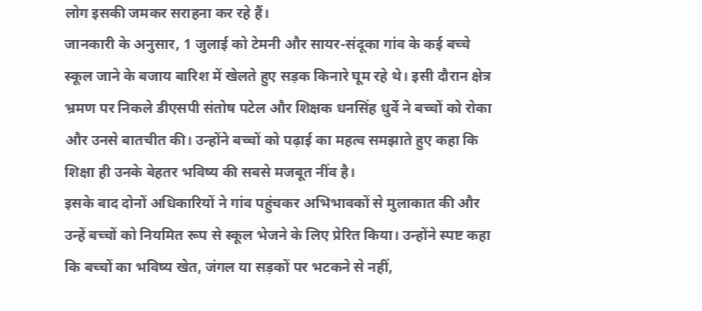लोग इसकी जमकर सराहना कर रहे हैं।
जानकारी के अनुसार, 1 जुलाई को टेमनी और सायर-संदूका गांव के कई बच्चे स्कूल जाने के बजाय बारिश में खेलते हुए सड़क किनारे घूम रहे थे। इसी दौरान क्षेत्र भ्रमण पर निकले डीएसपी संतोष पटेल और शिक्षक धनसिंह धुर्वे ने बच्चों को रोका और उनसे बातचीत की। उन्होंने बच्चों को पढ़ाई का महत्व समझाते हुए कहा कि शिक्षा ही उनके बेहतर भविष्य की सबसे मजबूत नींव है।
इसके बाद दोनों अधिकारियों ने गांव पहुंचकर अभिभावकों से मुलाकात की और उन्हें बच्चों को नियमित रूप से स्कूल भेजने के लिए प्रेरित किया। उन्होंने स्पष्ट कहा कि बच्चों का भविष्य खेत, जंगल या सड़कों पर भटकने से नहीं,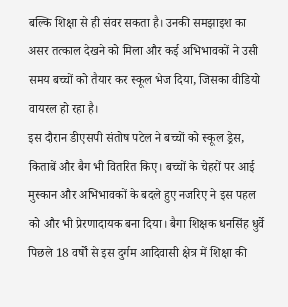बल्कि शिक्षा से ही संवर सकता है। उनकी समझाइश का असर तत्काल देखने को मिला और कई अभिभावकों ने उसी समय बच्चों को तैयार कर स्कूल भेज दिया, जिसका वीडियो वायरल हो रहा है।
इस दौरान डीएसपी संतोष पटेल ने बच्चों को स्कूल ड्रेस, किताबें और बैग भी वितरित किए। बच्चों के चेहरों पर आई मुस्कान और अभिभावकों के बदले हुए नजरिए ने इस पहल को और भी प्रेरणादायक बना दिया। बैगा शिक्षक धनसिंह धुर्वे पिछले 18 वर्षों से इस दुर्गम आदिवासी क्षेत्र में शिक्षा की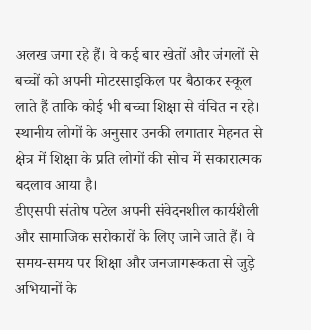अलख जगा रहे हैं। वे कई बार खेतों और जंगलों से बच्चों को अपनी मोटरसाइकिल पर बैठाकर स्कूल लाते हैं ताकि कोई भी बच्चा शिक्षा से वंचित न रहे। स्थानीय लोगों के अनुसार उनकी लगातार मेहनत से क्षेत्र में शिक्षा के प्रति लोगों की सोच में सकारात्मक बदलाव आया है।
डीएसपी संतोष पटेल अपनी संवेदनशील कार्यशैली और सामाजिक सरोकारों के लिए जाने जाते हैं। वे समय-समय पर शिक्षा और जनजागरूकता से जुड़े अभियानों के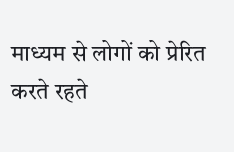माध्यम से लोगों को प्रेरित करते रहते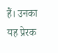हैं। उनका यह प्रेरक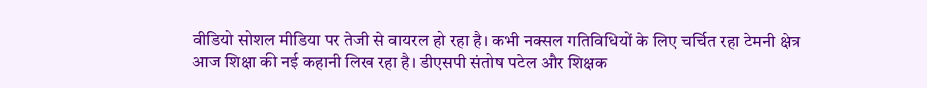वीडियो सोशल मीडिया पर तेजी से वायरल हो रहा है। कभी नक्सल गतिविधियों के लिए चर्चित रहा टेमनी क्षेत्र आज शिक्षा की नई कहानी लिख रहा है। डीएसपी संतोष पटेल और शिक्षक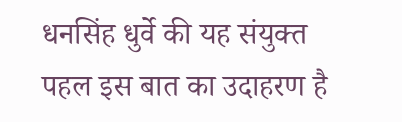धनसिंह धुर्वे की यह संयुक्त पहल इस बात का उदाहरण है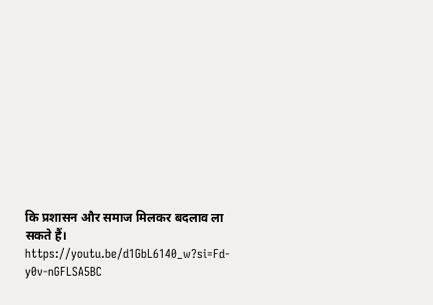कि प्रशासन और समाज मिलकर बदलाव ला सकते हैं।
https://youtu.be/d1GbL6140_w?si=Fd-y0v-nGFLSA5BC